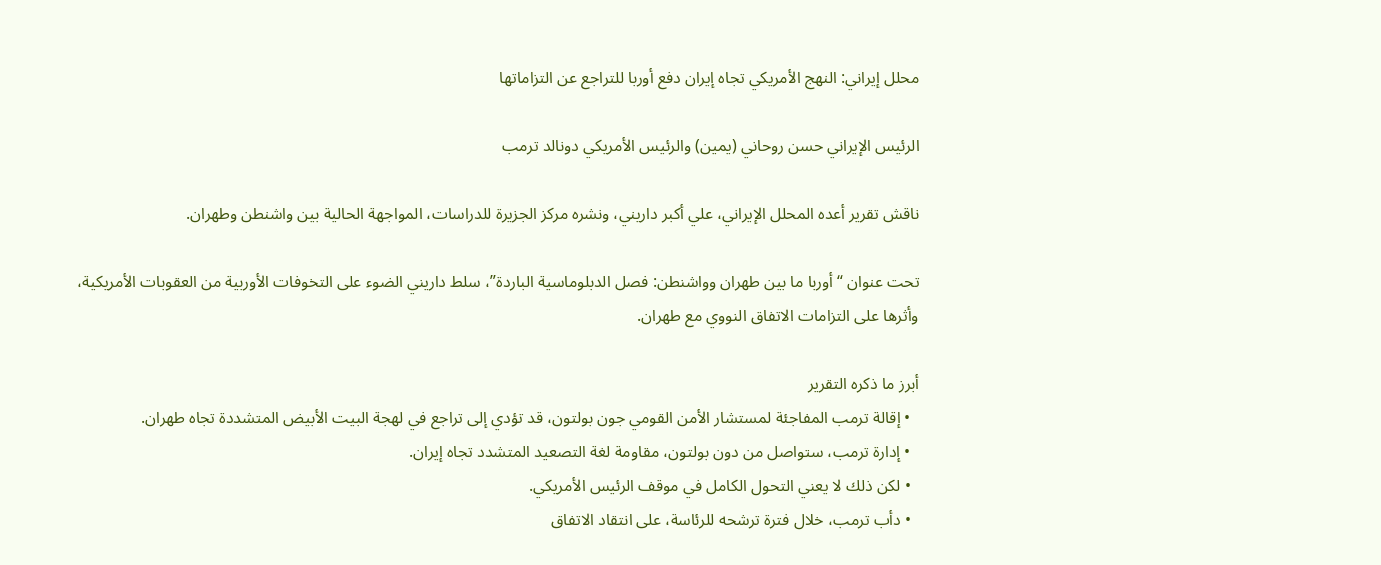محلل إيراني: النهج الأمريكي تجاه إيران دفع أوربا للتراجع عن التزاماتها

الرئيس الإيراني حسن روحاني (يمين) والرئيس الأمريكي دونالد ترمب

ناقش تقرير أعده المحلل الإيراني، علي أكبر داريني، ونشره مركز الجزيرة للدراسات، المواجهة الحالية بين واشنطن وطهران.

تحت عنوان “أوربا ما بين طهران وواشنطن: فصل الدبلوماسية الباردة”، سلط داريني الضوء على التخوفات الأوربية من العقوبات الأمريكية، وأثرها على التزامات الاتفاق النووي مع طهران.

أبرز ما ذكره التقرير
  • إقالة ترمب المفاجئة لمستشار الأمن القومي جون بولتون، قد تؤدي إلى تراجع في لهجة البيت الأبيض المتشددة تجاه طهران.
  • إدارة ترمب، ستواصل من دون بولتون، مقاومة لغة التصعيد المتشدد تجاه إيران.
  • لكن ذلك لا يعني التحول الكامل في موقف الرئيس الأمريكي.
  • دأب ترمب، خلال فترة ترشحه للرئاسة، على انتقاد الاتفاق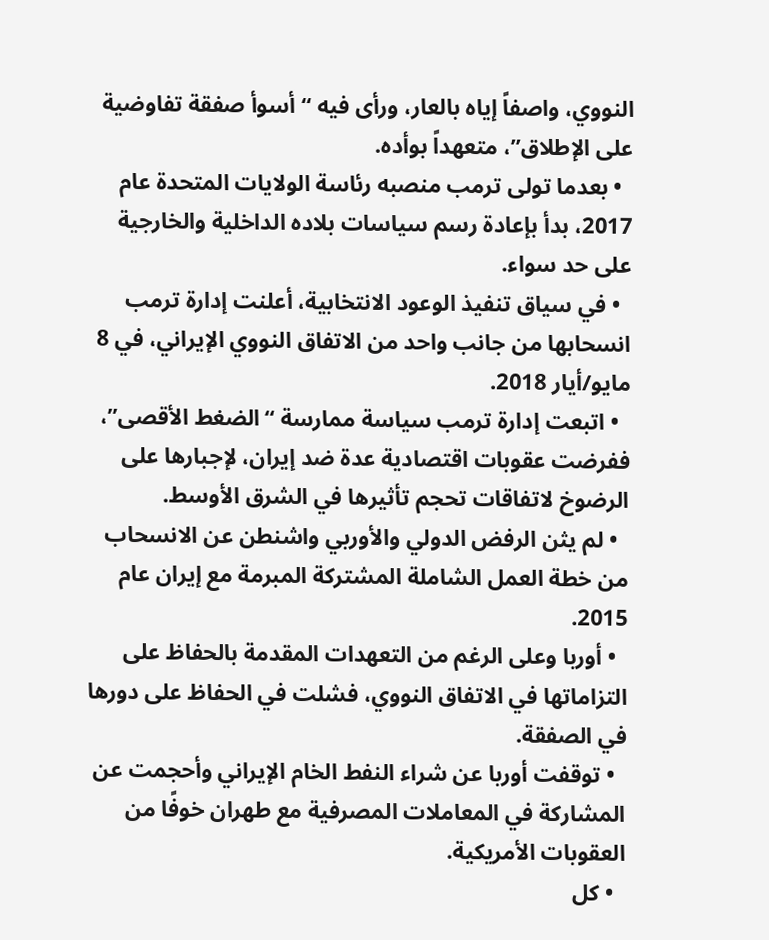النووي، واصفاً إياه بالعار، ورأى فيه “أسوأ صفقة تفاوضية على الإطلاق”، متعهداً بوأده.
  • بعدما تولى ترمب منصبه رئاسة الولايات المتحدة عام 2017، بدأ بإعادة رسم سياسات بلاده الداخلية والخارجية على حد سواء.
  • في سياق تنفيذ الوعود الانتخابية، أعلنت إدارة ترمب انسحابها من جانب واحد من الاتفاق النووي الإيراني، في 8 مايو/أيار 2018.
  • اتبعت إدارة ترمب سياسة ممارسة “الضغط الأقصى”، ففرضت عقوبات اقتصادية عدة ضد إيران، لإجبارها على الرضوخ لاتفاقات تحجم تأثيرها في الشرق الأوسط.
  • لم يثن الرفض الدولي والأوربي واشنطن عن الانسحاب من خطة العمل الشاملة المشتركة المبرمة مع إيران عام 2015.
  • أوربا وعلى الرغم من التعهدات المقدمة بالحفاظ على التزاماتها في الاتفاق النووي، فشلت في الحفاظ على دورها في الصفقة.
  • توقفت أوربا عن شراء النفط الخام الإيراني وأحجمت عن المشاركة في المعاملات المصرفية مع طهران خوفًا من العقوبات الأمريكية.
  • كل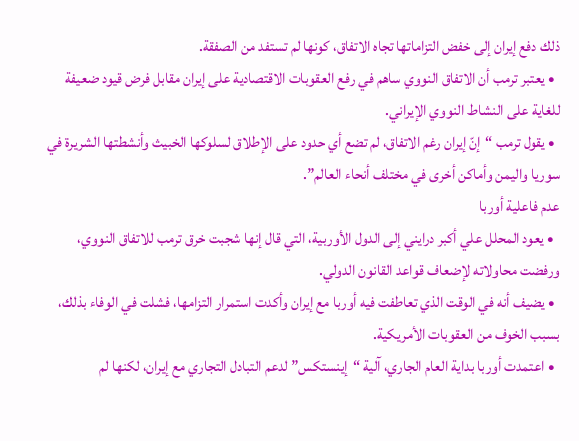ذلك دفع إيران إلى خفض التزاماتها تجاه الاتفاق، كونها لم تستفد من الصفقة.
  • يعتبر ترمب أن الاتفاق النووي ساهم في رفع العقوبات الاقتصادية على إيران مقابل فرض قيود ضعيفة للغاية على النشاط النووي الإيراني.
  • يقول ترمب “إنّ إيران رغم الاتفاق، لم تضع أي حدود على الإطلاق لسلوكها الخبيث وأنشطتها الشريرة في سوريا واليمن وأماكن أخرى في مختلف أنحاء العالم”.
عدم فاعلية أوربا
  • يعود المحلل علي أكبر درايني إلى الدول الأوربية، التي قال إنها شجبت خرق ترمب للاتفاق النووي، ورفضت محاولاته لإضعاف قواعد القانون الدولي.
  • يضيف أنه في الوقت الذي تعاطفت فيه أوربا مع إيران وأكدت استمرار التزامها، فشلت في الوفاء بذلك، بسبب الخوف من العقوبات الأمريكية.
  • اعتمدت أوربا بداية العام الجاري، آلية “إينستكس” لدعم التبادل التجاري مع إيران، لكنها لم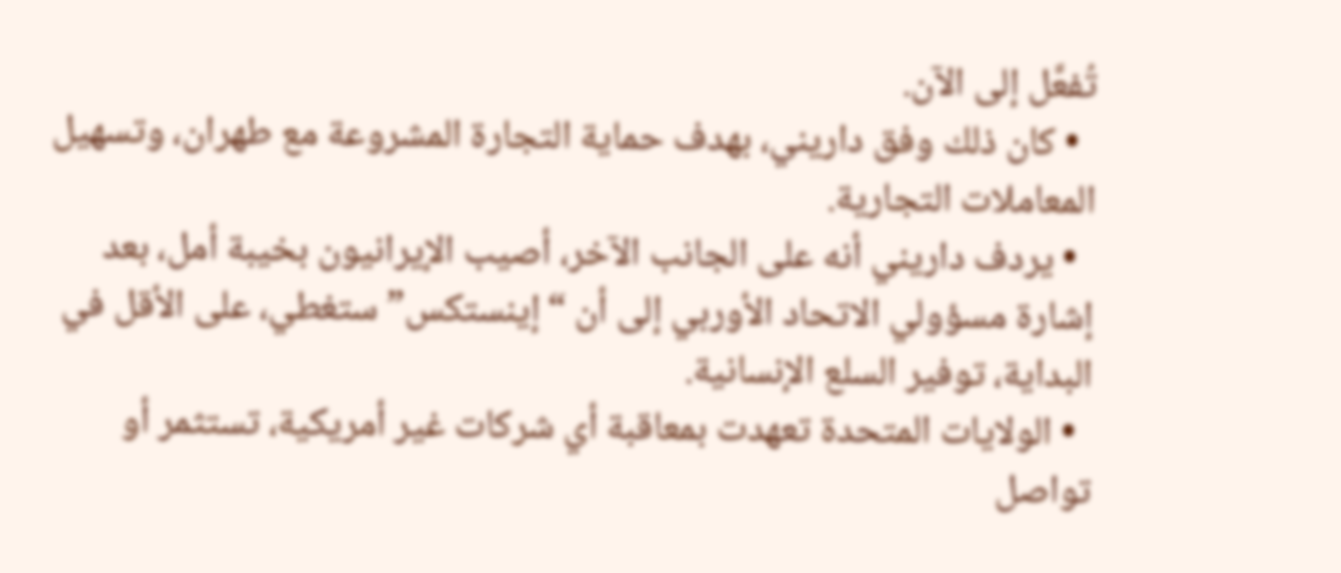تُفعَّل إلى الآن.
  • كان ذلك وفق داريني، بهدف حماية التجارة المشروعة مع طهران، وتسهيل المعاملات التجارية.
  • يردف داريني أنه على الجانب الآخر، أصيب الإيرانيون بخيبة أمل، بعد إشارة مسؤولي الاتحاد الأوربي إلى أن “إينستكس” ستغطي، على الأقل في البداية، توفير السلع الإنسانية.
  • الولايات المتحدة تعهدت بمعاقبة أي شركات غير أمريكية، تستثمر أو تواصل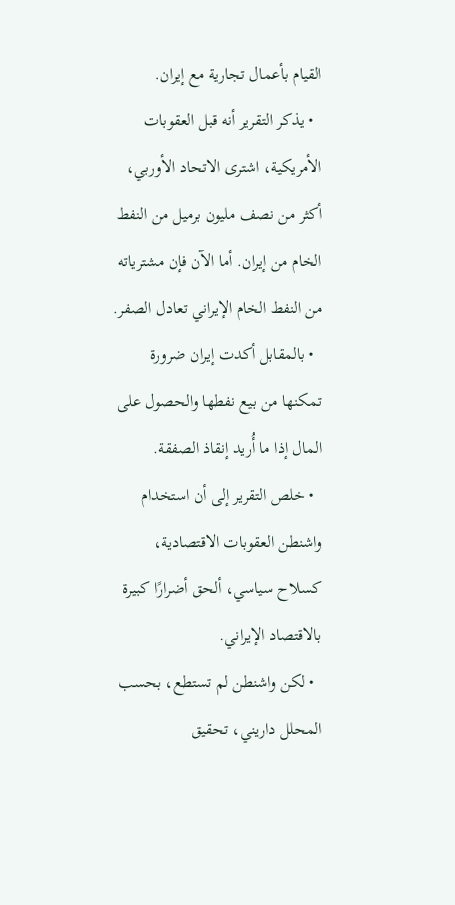القيام بأعمال تجارية مع إيران.
  • يذكر التقرير أنه قبل العقوبات الأمريكية، اشترى الاتحاد الأوربي، أكثر من نصف مليون برميل من النفط الخام من إيران. أما الآن فإن مشترياته من النفط الخام الإيراني تعادل الصفر.
  • بالمقابل أكدت إيران ضرورة تمكنها من بيع نفطها والحصول على المال إذا ما أُريد إنقاذ الصفقة.
  • خلص التقرير إلى أن استخدام واشنطن العقوبات الاقتصادية، كسلاح سياسي، ألحق أضرارًا كبيرة بالاقتصاد الإيراني.
  • لكن واشنطن لم تستطع، بحسب المحلل داريني، تحقيق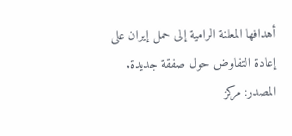أهدافها المعلنة الرامية إلى حمل إيران على إعادة التفاوض حول صفقة جديدة.
المصدر: مركز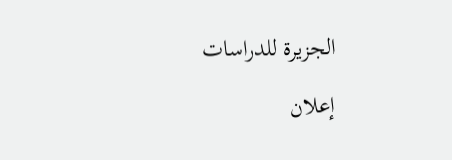الجزيرة للدراسات

إعلان